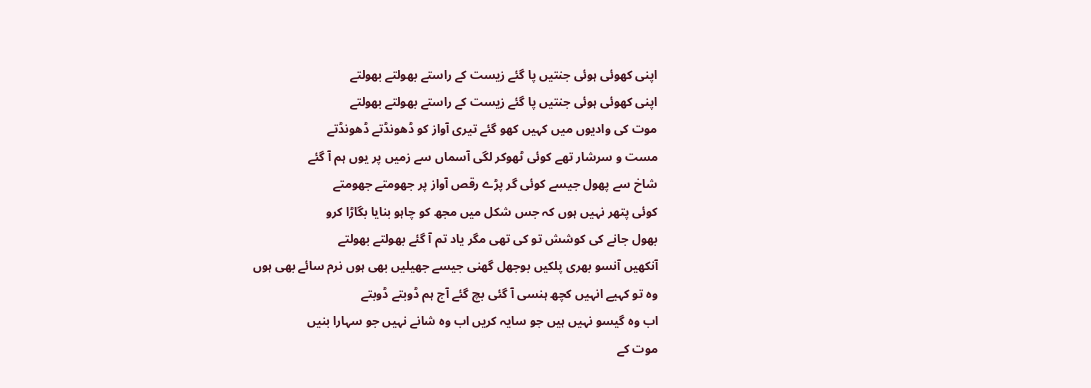اپنی کھوئی ہوئی جنتیں پا گئے زیست کے راستے بھولتے بھولتے
اپنی کھوئی ہوئی جنتیں پا گئے زیست کے راستے بھولتے بھولتے
موت کی وادیوں میں کہیں کھو گئے تیری آواز کو ڈھونڈتے ڈھونڈتے
مست و سرشار تھے کوئی ٹھوکر لگی آسماں سے زمیں پر یوں ہم آ گئے
شاخ سے پھول جیسے کوئی گر پڑے رقص آواز پر جھومتے جھومتے
کوئی پتھر نہیں ہوں کہ جس شکل میں مجھ کو چاہو بنایا بگاڑا کرو
بھول جانے کی کوشش تو کی تھی مگر یاد تم آ گئے بھولتے بھولتے
آنکھیں آنسو بھری پلکیں بوجھل گھنی جیسے جھیلیں بھی ہوں نرم سائے بھی ہوں
وہ تو کہیے انہیں کچھ ہنسی آ گئی بچ گئے آج ہم ڈوبتے ڈوبتے
اب وہ گیسو نہیں ہیں جو سایہ کریں اب وہ شانے نہیں جو سہارا بنیں
موت کے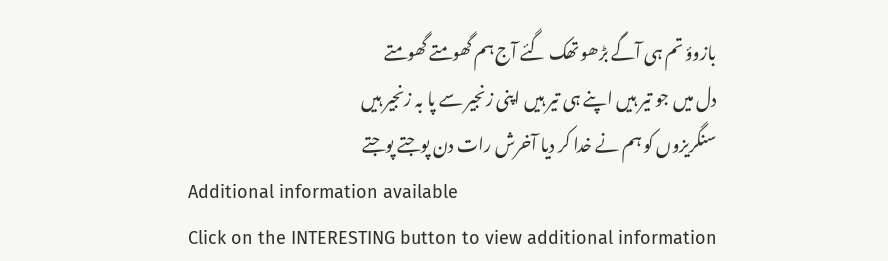بازوؤ تم ہی آگے بڑھو تھک گئے آج ہم گھومتے گھومتے
دل میں جو تیر ہیں اپنے ہی تیر ہیں اپنی زنجیر سے پا بہ زنجیر ہیں
سنگریزوں کو ہم نے خدا کر دیا آخرش رات دن پوجتے پوجتے
Additional information available
Click on the INTERESTING button to view additional information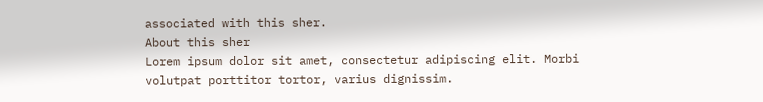associated with this sher.
About this sher
Lorem ipsum dolor sit amet, consectetur adipiscing elit. Morbi volutpat porttitor tortor, varius dignissim.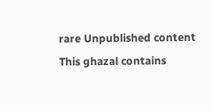rare Unpublished content
This ghazal contains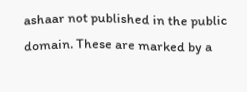ashaar not published in the public domain. These are marked by a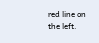red line on the left.